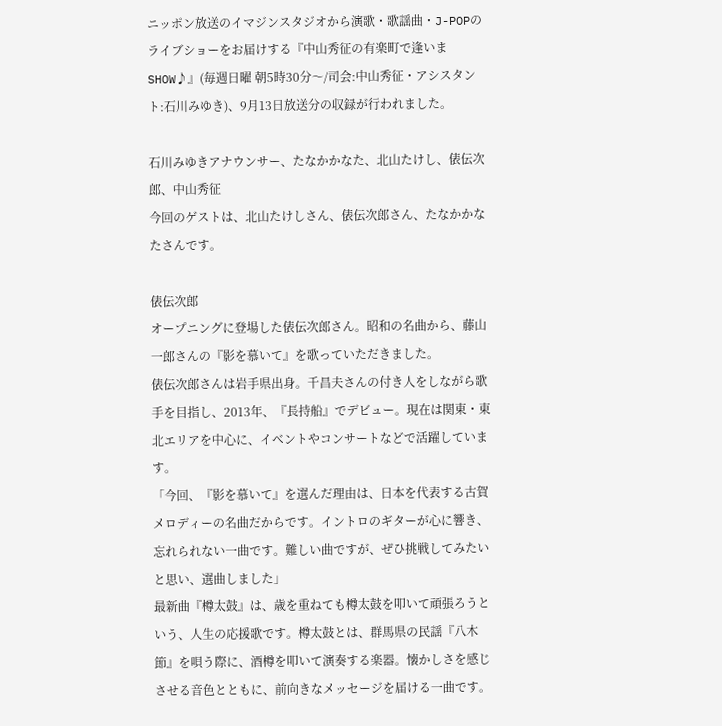ニッポン放送のイマジンスタジオから演歌・歌謡曲・J-POPのライブショーをお届けする『中山秀征の有楽町で逢いまSHOW♪』(毎週日曜 朝5時30分〜/司会:中山秀征・アシスタント:石川みゆき)、9月13日放送分の収録が行われました。

石川みゆきアナウンサー、たなかかなた、北山たけし、俵伝次郎、中山秀征
今回のゲストは、北山たけしさん、俵伝次郎さん、たなかかなたさんです。

俵伝次郎
オープニングに登場した俵伝次郎さん。昭和の名曲から、藤山一郎さんの『影を慕いて』を歌っていただきました。
俵伝次郎さんは岩手県出身。千昌夫さんの付き人をしながら歌手を目指し、2013年、『長持船』でデビュー。現在は関東・東北エリアを中心に、イベントやコンサートなどで活躍しています。
「今回、『影を慕いて』を選んだ理由は、日本を代表する古賀メロディーの名曲だからです。イントロのギターが心に響き、忘れられない一曲です。難しい曲ですが、ぜひ挑戦してみたいと思い、選曲しました」
最新曲『樽太鼓』は、歳を重ねても樽太鼓を叩いて頑張ろうという、人生の応援歌です。樽太鼓とは、群馬県の民謡『八木節』を唄う際に、酒樽を叩いて演奏する楽器。懐かしさを感じさせる音色とともに、前向きなメッセージを届ける一曲です。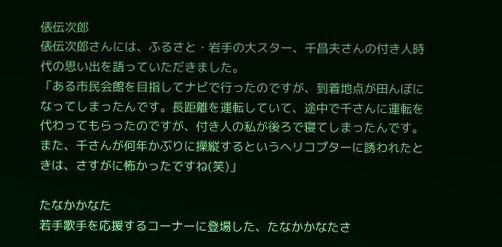俵伝次郎
俵伝次郎さんには、ふるさと・岩手の大スター、千昌夫さんの付き人時代の思い出を語っていただきました。
「ある市民会館を目指してナビで行ったのですが、到着地点が田んぼになってしまったんです。長距離を運転していて、途中で千さんに運転を代わってもらったのですが、付き人の私が後ろで寝てしまったんです。また、千さんが何年かぶりに操縦するというヘリコプターに誘われたときは、さすがに怖かったですね(笑)」

たなかかなた
若手歌手を応援するコーナーに登場した、たなかかなたさ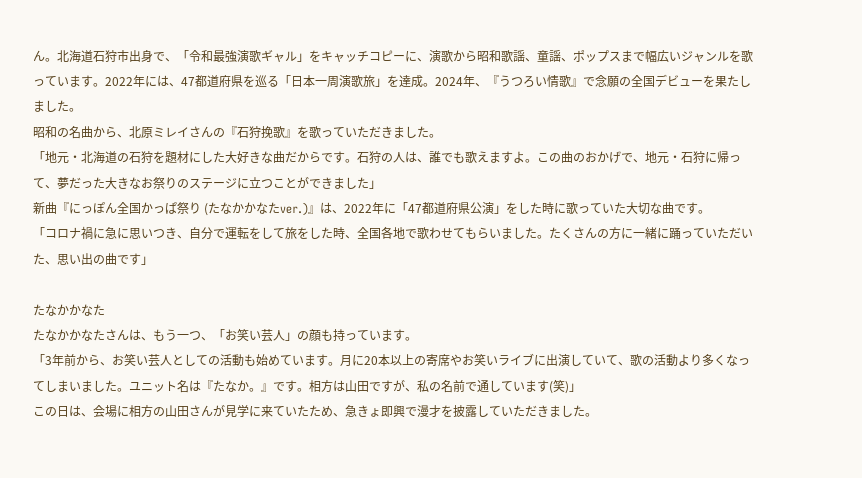ん。北海道石狩市出身で、「令和最強演歌ギャル」をキャッチコピーに、演歌から昭和歌謡、童謡、ポップスまで幅広いジャンルを歌っています。2022年には、47都道府県を巡る「日本一周演歌旅」を達成。2024年、『うつろい情歌』で念願の全国デビューを果たしました。
昭和の名曲から、北原ミレイさんの『石狩挽歌』を歌っていただきました。
「地元・北海道の石狩を題材にした大好きな曲だからです。石狩の人は、誰でも歌えますよ。この曲のおかげで、地元・石狩に帰って、夢だった大きなお祭りのステージに立つことができました」
新曲『にっぽん全国かっぱ祭り (たなかかなたver.)』は、2022年に「47都道府県公演」をした時に歌っていた大切な曲です。
「コロナ禍に急に思いつき、自分で運転をして旅をした時、全国各地で歌わせてもらいました。たくさんの方に一緒に踊っていただいた、思い出の曲です」

たなかかなた
たなかかなたさんは、もう一つ、「お笑い芸人」の顔も持っています。
「3年前から、お笑い芸人としての活動も始めています。月に20本以上の寄席やお笑いライブに出演していて、歌の活動より多くなってしまいました。ユニット名は『たなか。』です。相方は山田ですが、私の名前で通しています(笑)」
この日は、会場に相方の山田さんが見学に来ていたため、急きょ即興で漫才を披露していただきました。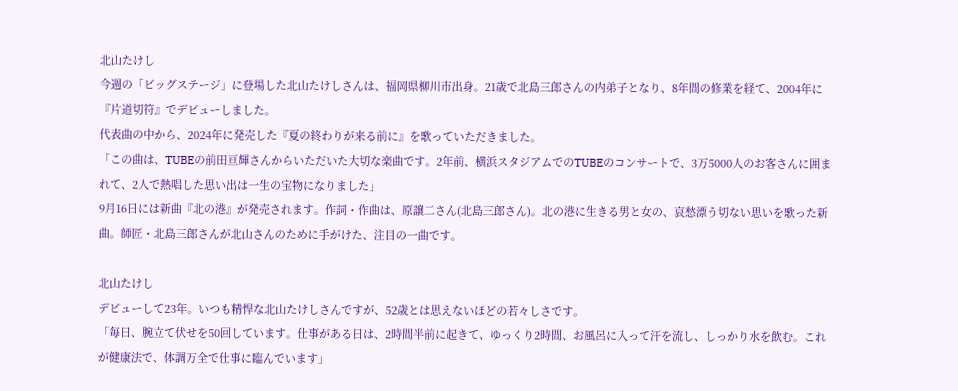北山たけし
今週の「ビッグステージ」に登場した北山たけしさんは、福岡県柳川市出身。21歳で北島三郎さんの内弟子となり、8年間の修業を経て、2004年に『片道切符』でデビューしました。
代表曲の中から、2024年に発売した『夏の終わりが来る前に』を歌っていただきました。
「この曲は、TUBEの前田亘輝さんからいただいた大切な楽曲です。2年前、横浜スタジアムでのTUBEのコンサートで、3万5000人のお客さんに囲まれて、2人で熱唱した思い出は一生の宝物になりました」
9月16日には新曲『北の港』が発売されます。作詞・作曲は、原譲二さん(北島三郎さん)。北の港に生きる男と女の、哀愁漂う切ない思いを歌った新曲。師匠・北島三郎さんが北山さんのために手がけた、注目の一曲です。

北山たけし
デビューして23年。いつも精悍な北山たけしさんですが、52歳とは思えないほどの若々しさです。
「毎日、腕立て伏せを50回しています。仕事がある日は、2時間半前に起きて、ゆっくり2時間、お風呂に入って汗を流し、しっかり水を飲む。これが健康法で、体調万全で仕事に臨んでいます」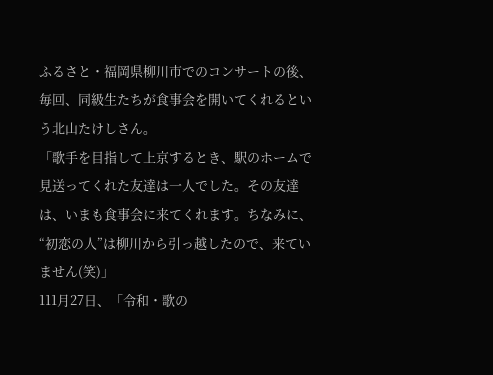ふるさと・福岡県柳川市でのコンサートの後、毎回、同級生たちが食事会を開いてくれるという北山たけしさん。
「歌手を目指して上京するとき、駅のホームで見送ってくれた友達は一人でした。その友達は、いまも食事会に来てくれます。ちなみに、“初恋の人”は柳川から引っ越したので、来ていません(笑)」
111月27日、「令和・歌の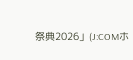祭典2026」(J:COMホ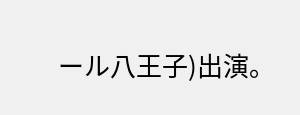ール八王子)出演。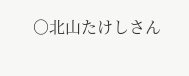○北山たけしさん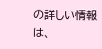の詳しい情報は、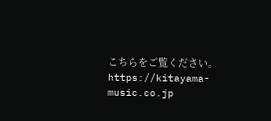こちらをご覧ください。
https://kitayama-music.co.jp